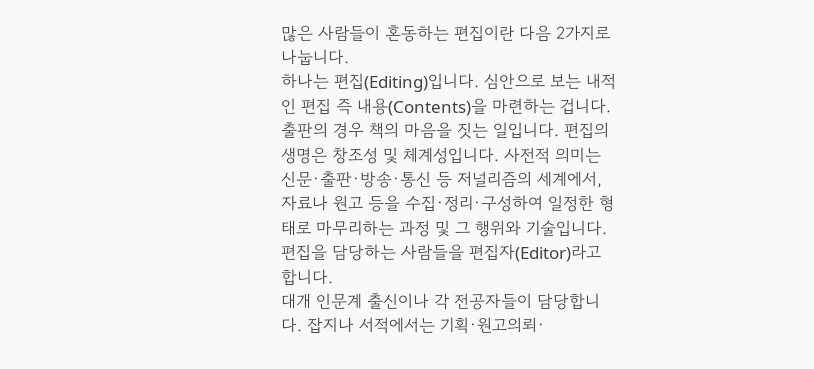많은 사람들이 혼동하는 편집이란 다음 2가지로 나눕니다.
하나는 편집(Editing)입니다. 심안으로 보는 내적인 편집 즉 내용(Contents)을 마련하는 겁니다. 출판의 경우 책의 마음을 짓는 일입니다. 편집의 생명은 창조성 및 체계성입니다. 사전적 의미는 신문·출판·방송·통신 등 저널리즘의 세계에서, 자료나 원고 등을 수집·정리·구성하여 일정한 형태로 마무리하는 과정 및 그 행위와 기술입니다. 편집을 담당하는 사람들을 편집자(Editor)라고 합니다.
대개 인문계 출신이나 각 전공자들이 담당합니다. 잡지나 서적에서는 기획·원고의뢰·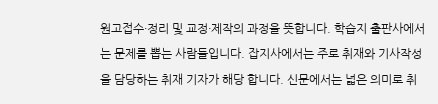원고접수·정리 및 교정·제작의 과정을 뜻합니다. 학습지 출판사에서는 문제를 뽑는 사람들입니다. 잡지사에서는 주로 취재와 기사작성을 담당하는 취재 기자가 해당 합니다. 신문에서는 넓은 의미로 취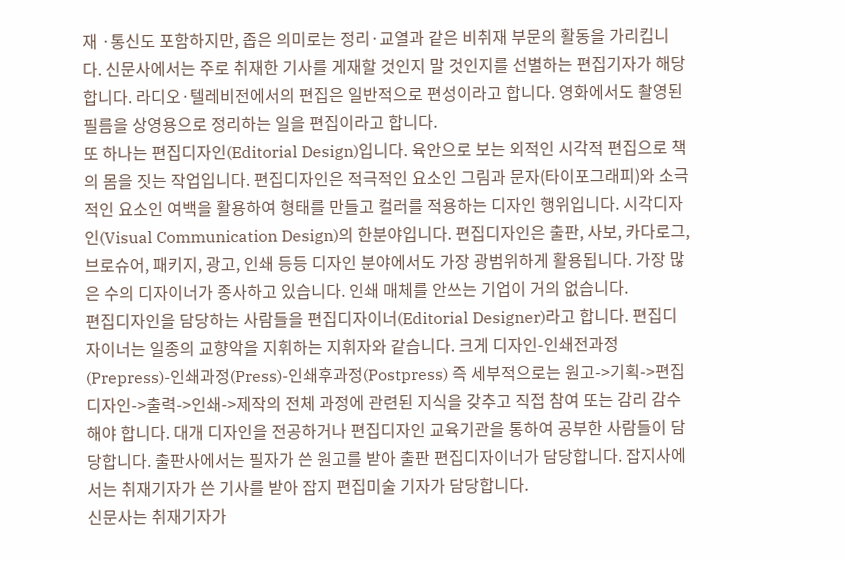재 ·통신도 포함하지만, 좁은 의미로는 정리·교열과 같은 비취재 부문의 활동을 가리킵니다. 신문사에서는 주로 취재한 기사를 게재할 것인지 말 것인지를 선별하는 편집기자가 해당합니다. 라디오·텔레비전에서의 편집은 일반적으로 편성이라고 합니다. 영화에서도 촬영된 필름을 상영용으로 정리하는 일을 편집이라고 합니다.
또 하나는 편집디자인(Editorial Design)입니다. 육안으로 보는 외적인 시각적 편집으로 책의 몸을 짓는 작업입니다. 편집디자인은 적극적인 요소인 그림과 문자(타이포그래피)와 소극적인 요소인 여백을 활용하여 형태를 만들고 컬러를 적용하는 디자인 행위입니다. 시각디자인(Visual Communication Design)의 한분야입니다. 편집디자인은 출판, 사보, 카다로그, 브로슈어, 패키지, 광고, 인쇄 등등 디자인 분야에서도 가장 광범위하게 활용됩니다. 가장 많은 수의 디자이너가 종사하고 있습니다. 인쇄 매체를 안쓰는 기업이 거의 없습니다.
편집디자인을 담당하는 사람들을 편집디자이너(Editorial Designer)라고 합니다. 편집디자이너는 일종의 교향악을 지휘하는 지휘자와 같습니다. 크게 디자인-인쇄전과정(Prepress)-인쇄과정(Press)-인쇄후과정(Postpress) 즉 세부적으로는 원고->기획->편집디자인->출력->인쇄->제작의 전체 과정에 관련된 지식을 갖추고 직접 참여 또는 감리 감수해야 합니다. 대개 디자인을 전공하거나 편집디자인 교육기관을 통하여 공부한 사람들이 담당합니다. 출판사에서는 필자가 쓴 원고를 받아 출판 편집디자이너가 담당합니다. 잡지사에서는 취재기자가 쓴 기사를 받아 잡지 편집미술 기자가 담당합니다.
신문사는 취재기자가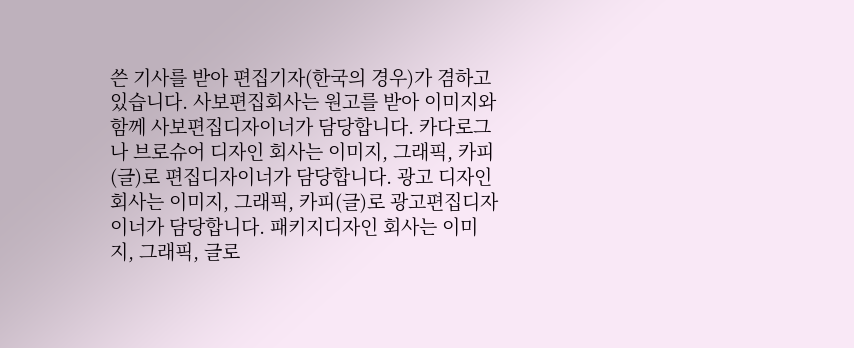쓴 기사를 받아 편집기자(한국의 경우)가 겸하고 있습니다. 사보편집회사는 원고를 받아 이미지와 함께 사보편집디자이너가 담당합니다. 카다로그나 브로슈어 디자인 회사는 이미지, 그래픽, 카피(글)로 편집디자이너가 담당합니다. 광고 디자인 회사는 이미지, 그래픽, 카피(글)로 광고편집디자이너가 담당합니다. 패키지디자인 회사는 이미지, 그래픽, 글로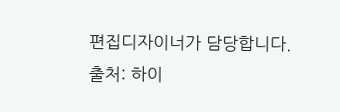편집디자이너가 담당합니다.
출처: 하이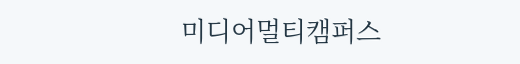미디어멀티캠퍼스